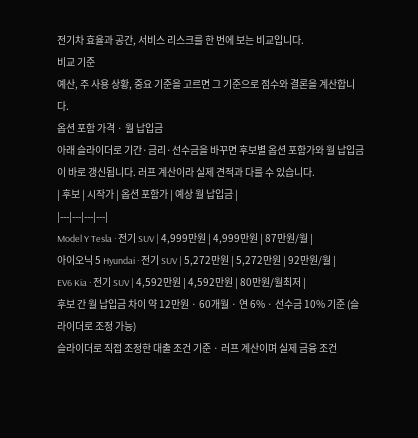전기차 효율과 공간, 서비스 리스크를 한 번에 보는 비교입니다.
비교 기준
예산, 주 사용 상황, 중요 기준을 고르면 그 기준으로 점수와 결론을 계산합니다.
옵션 포함 가격 · 월 납입금
아래 슬라이더로 기간·금리·선수금을 바꾸면 후보별 옵션 포함가와 월 납입금이 바로 갱신됩니다. 러프 계산이라 실제 견적과 다를 수 있습니다.
| 후보 | 시작가 | 옵션 포함가 | 예상 월 납입금 |
|---|---|---|---|
Model Y Tesla · 전기 SUV | 4,999만원 | 4,999만원 | 87만원/월 |
아이오닉 5 Hyundai · 전기 SUV | 5,272만원 | 5,272만원 | 92만원/월 |
EV6 Kia · 전기 SUV | 4,592만원 | 4,592만원 | 80만원/월최저 |
후보 간 월 납입금 차이 약 12만원 · 60개월 · 연 6% · 선수금 10% 기준 (슬라이더로 조정 가능)
슬라이더로 직접 조정한 대출 조건 기준 · 러프 계산이며 실제 금융 조건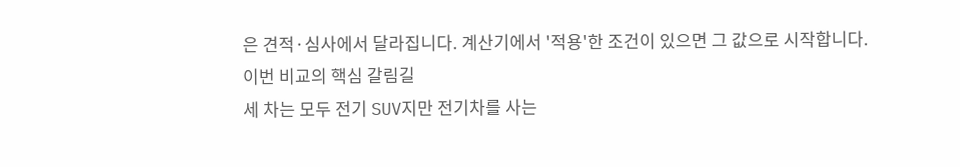은 견적·심사에서 달라집니다. 계산기에서 '적용'한 조건이 있으면 그 값으로 시작합니다.
이번 비교의 핵심 갈림길
세 차는 모두 전기 SUV지만 전기차를 사는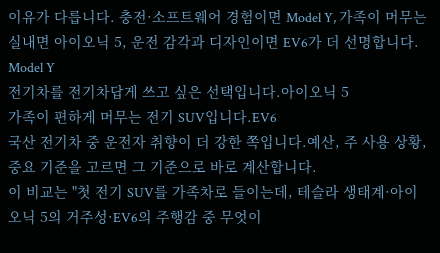이유가 다릅니다. 충전·소프트웨어 경험이면 Model Y, 가족이 머무는 실내면 아이오닉 5, 운전 감각과 디자인이면 EV6가 더 선명합니다.
Model Y
전기차를 전기차답게 쓰고 싶은 선택입니다.아이오닉 5
가족이 편하게 머무는 전기 SUV입니다.EV6
국산 전기차 중 운전자 취향이 더 강한 쪽입니다.예산, 주 사용 상황, 중요 기준을 고르면 그 기준으로 바로 계산합니다.
이 비교는 "첫 전기 SUV를 가족차로 들이는데, 테슬라 생태계·아이오닉 5의 거주성·EV6의 주행감 중 무엇이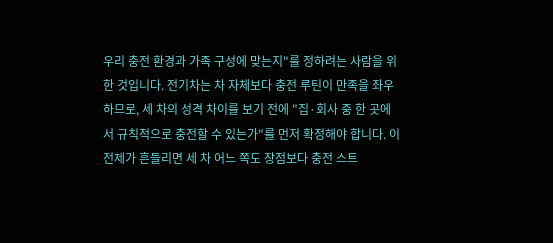우리 충전 환경과 가족 구성에 맞는지"를 정하려는 사람을 위한 것입니다. 전기차는 차 자체보다 충전 루틴이 만족을 좌우하므로, 세 차의 성격 차이를 보기 전에 "집·회사 중 한 곳에서 규칙적으로 충전할 수 있는가"를 먼저 확정해야 합니다. 이 전제가 흔들리면 세 차 어느 쪽도 장점보다 충전 스트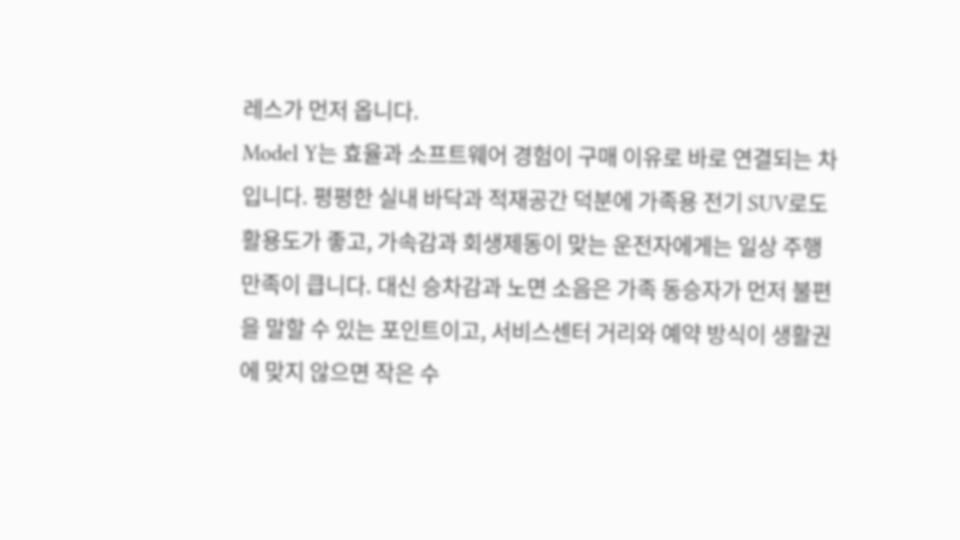레스가 먼저 옵니다.
Model Y는 효율과 소프트웨어 경험이 구매 이유로 바로 연결되는 차입니다. 평평한 실내 바닥과 적재공간 덕분에 가족용 전기 SUV로도 활용도가 좋고, 가속감과 회생제동이 맞는 운전자에게는 일상 주행 만족이 큽니다. 대신 승차감과 노면 소음은 가족 동승자가 먼저 불편을 말할 수 있는 포인트이고, 서비스센터 거리와 예약 방식이 생활권에 맞지 않으면 작은 수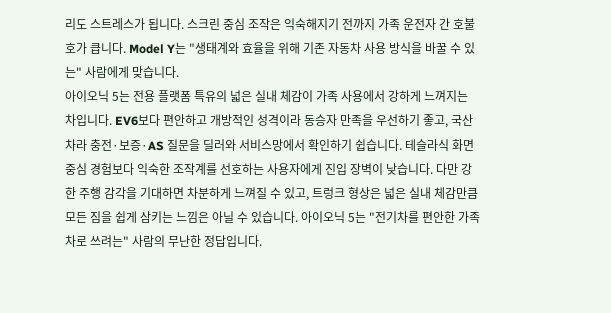리도 스트레스가 됩니다. 스크린 중심 조작은 익숙해지기 전까지 가족 운전자 간 호불호가 큽니다. Model Y는 "생태계와 효율을 위해 기존 자동차 사용 방식을 바꿀 수 있는" 사람에게 맞습니다.
아이오닉 5는 전용 플랫폼 특유의 넓은 실내 체감이 가족 사용에서 강하게 느껴지는 차입니다. EV6보다 편안하고 개방적인 성격이라 동승자 만족을 우선하기 좋고, 국산차라 충전·보증·AS 질문을 딜러와 서비스망에서 확인하기 쉽습니다. 테슬라식 화면 중심 경험보다 익숙한 조작계를 선호하는 사용자에게 진입 장벽이 낮습니다. 다만 강한 주행 감각을 기대하면 차분하게 느껴질 수 있고, 트렁크 형상은 넓은 실내 체감만큼 모든 짐을 쉽게 삼키는 느낌은 아닐 수 있습니다. 아이오닉 5는 "전기차를 편안한 가족차로 쓰려는" 사람의 무난한 정답입니다.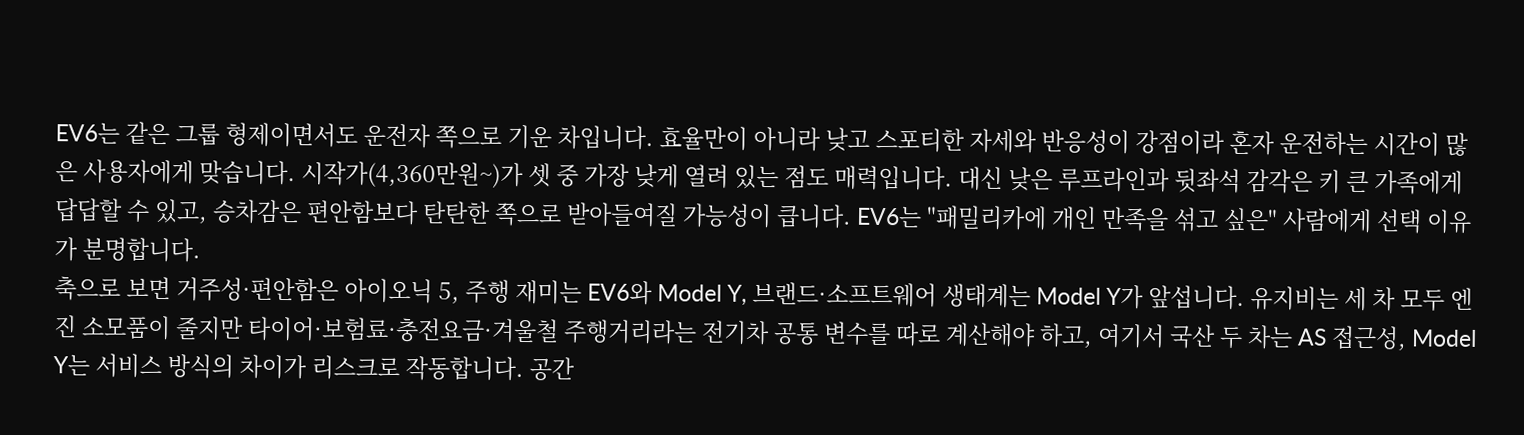EV6는 같은 그룹 형제이면서도 운전자 쪽으로 기운 차입니다. 효율만이 아니라 낮고 스포티한 자세와 반응성이 강점이라 혼자 운전하는 시간이 많은 사용자에게 맞습니다. 시작가(4,360만원~)가 셋 중 가장 낮게 열려 있는 점도 매력입니다. 대신 낮은 루프라인과 뒷좌석 감각은 키 큰 가족에게 답답할 수 있고, 승차감은 편안함보다 탄탄한 쪽으로 받아들여질 가능성이 큽니다. EV6는 "패밀리카에 개인 만족을 섞고 싶은" 사람에게 선택 이유가 분명합니다.
축으로 보면 거주성·편안함은 아이오닉 5, 주행 재미는 EV6와 Model Y, 브랜드·소프트웨어 생태계는 Model Y가 앞섭니다. 유지비는 세 차 모두 엔진 소모품이 줄지만 타이어·보험료·충전요금·겨울철 주행거리라는 전기차 공통 변수를 따로 계산해야 하고, 여기서 국산 두 차는 AS 접근성, Model Y는 서비스 방식의 차이가 리스크로 작동합니다. 공간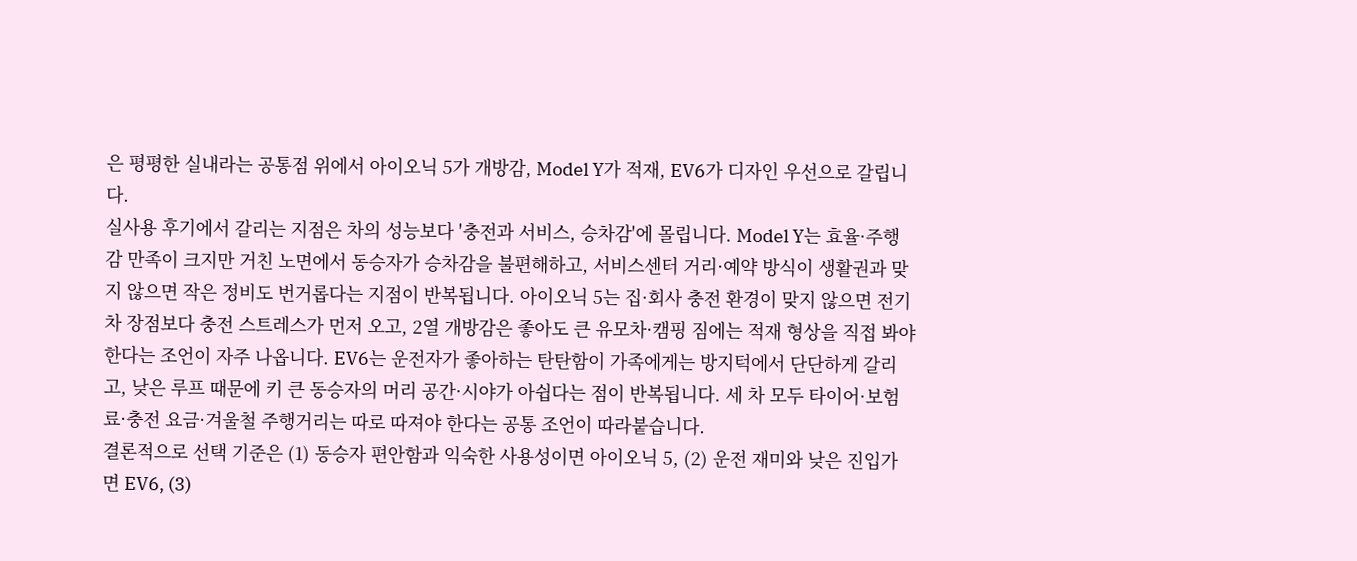은 평평한 실내라는 공통점 위에서 아이오닉 5가 개방감, Model Y가 적재, EV6가 디자인 우선으로 갈립니다.
실사용 후기에서 갈리는 지점은 차의 성능보다 '충전과 서비스, 승차감'에 몰립니다. Model Y는 효율·주행감 만족이 크지만 거친 노면에서 동승자가 승차감을 불편해하고, 서비스센터 거리·예약 방식이 생활권과 맞지 않으면 작은 정비도 번거롭다는 지점이 반복됩니다. 아이오닉 5는 집·회사 충전 환경이 맞지 않으면 전기차 장점보다 충전 스트레스가 먼저 오고, 2열 개방감은 좋아도 큰 유모차·캠핑 짐에는 적재 형상을 직접 봐야 한다는 조언이 자주 나옵니다. EV6는 운전자가 좋아하는 탄탄함이 가족에게는 방지턱에서 단단하게 갈리고, 낮은 루프 때문에 키 큰 동승자의 머리 공간·시야가 아쉽다는 점이 반복됩니다. 세 차 모두 타이어·보험료·충전 요금·겨울철 주행거리는 따로 따져야 한다는 공통 조언이 따라붙습니다.
결론적으로 선택 기준은 (1) 동승자 편안함과 익숙한 사용성이면 아이오닉 5, (2) 운전 재미와 낮은 진입가면 EV6, (3)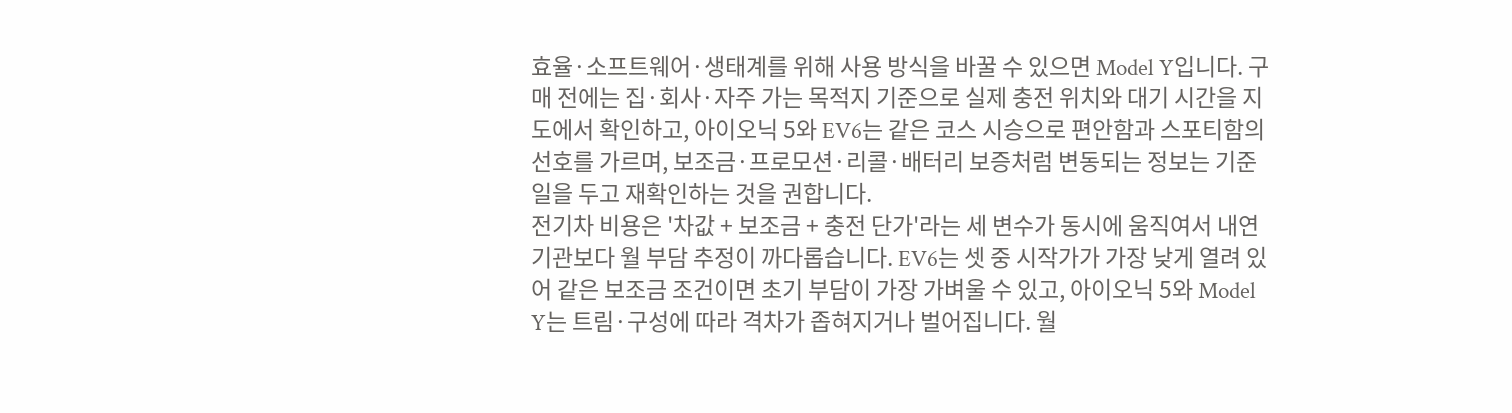효율·소프트웨어·생태계를 위해 사용 방식을 바꿀 수 있으면 Model Y입니다. 구매 전에는 집·회사·자주 가는 목적지 기준으로 실제 충전 위치와 대기 시간을 지도에서 확인하고, 아이오닉 5와 EV6는 같은 코스 시승으로 편안함과 스포티함의 선호를 가르며, 보조금·프로모션·리콜·배터리 보증처럼 변동되는 정보는 기준일을 두고 재확인하는 것을 권합니다.
전기차 비용은 '차값 + 보조금 + 충전 단가'라는 세 변수가 동시에 움직여서 내연기관보다 월 부담 추정이 까다롭습니다. EV6는 셋 중 시작가가 가장 낮게 열려 있어 같은 보조금 조건이면 초기 부담이 가장 가벼울 수 있고, 아이오닉 5와 Model Y는 트림·구성에 따라 격차가 좁혀지거나 벌어집니다. 월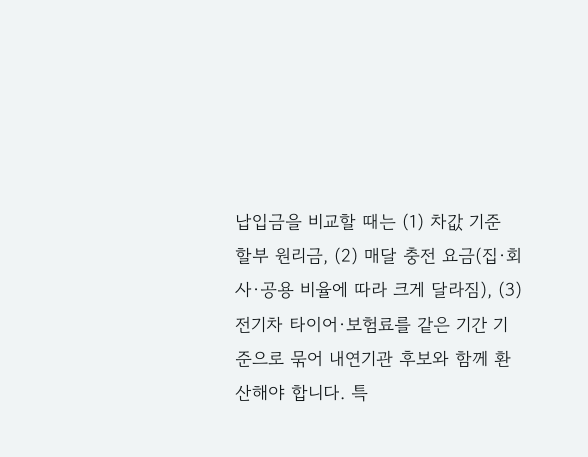납입금을 비교할 때는 (1) 차값 기준 할부 원리금, (2) 매달 충전 요금(집·회사·공용 비율에 따라 크게 달라짐), (3) 전기차 타이어·보험료를 같은 기간 기준으로 묶어 내연기관 후보와 함께 환산해야 합니다. 특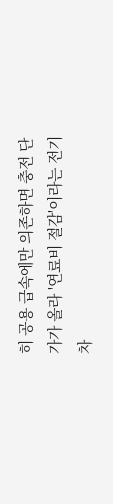히 공용 급속에만 의존하면 충전 단가가 올라 '연료비 절감'이라는 전기차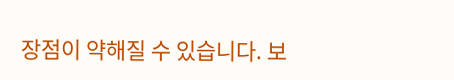장점이 약해질 수 있습니다. 보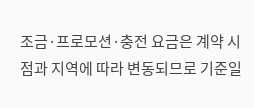조금·프로모션·충전 요금은 계약 시점과 지역에 따라 변동되므로 기준일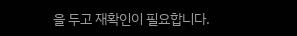을 두고 재확인이 필요합니다.